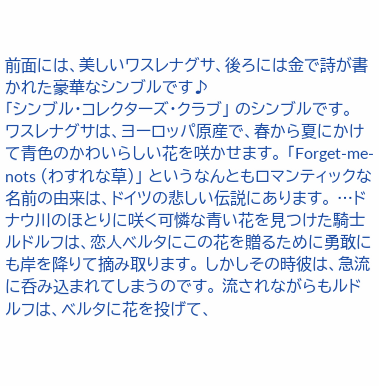前面には、美しいワスレナグサ、後ろには金で詩が書かれた豪華なシンブルです♪
「シンブル・コレクターズ・クラブ」 のシンブルです。
ワスレナグサは、ヨーロッパ原産で、春から夏にかけて青色のかわいらしい花を咲かせます。 「Forget-me-nots (わすれな草)」 というなんともロマンティックな名前の由来は、ドイツの悲しい伝説にあります。 …ドナウ川のほとりに咲く可憐な青い花を見つけた騎士ルドルフは、恋人ベルタにこの花を贈るために勇敢にも岸を降りて摘み取ります。 しかしその時彼は、急流に呑み込まれてしまうのです。 流されながらもルドルフは、ベルタに花を投げて、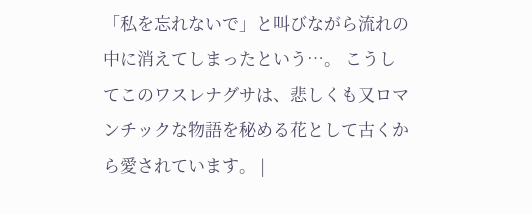「私を忘れないで」と叫びながら流れの中に消えてしまったという…。 こうしてこのワスレナグサは、悲しくも又ロマンチックな物語を秘める花として古くから愛されています。 |